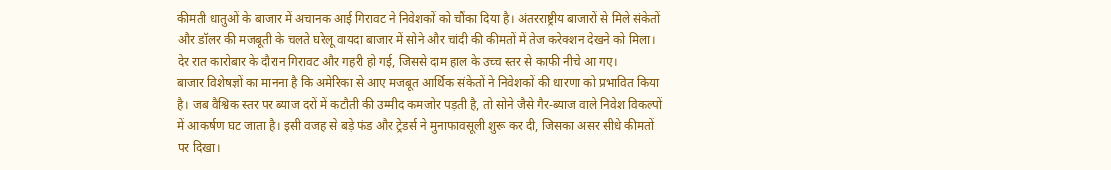कीमती धातुओं के बाजार में अचानक आई गिरावट ने निवेशकों को चौंका दिया है। अंतरराष्ट्रीय बाजारों से मिले संकेतों और डॉलर की मजबूती के चलते घरेलू वायदा बाजार में सोने और चांदी की कीमतों में तेज करेक्शन देखने को मिला। देर रात कारोबार के दौरान गिरावट और गहरी हो गई, जिससे दाम हाल के उच्च स्तर से काफी नीचे आ गए।
बाजार विशेषज्ञों का मानना है कि अमेरिका से आए मजबूत आर्थिक संकेतों ने निवेशकों की धारणा को प्रभावित किया है। जब वैश्विक स्तर पर ब्याज दरों में कटौती की उम्मीद कमजोर पड़ती है, तो सोने जैसे गैर-ब्याज वाले निवेश विकल्पों में आकर्षण घट जाता है। इसी वजह से बड़े फंड और ट्रेडर्स ने मुनाफावसूली शुरू कर दी, जिसका असर सीधे कीमतों पर दिखा।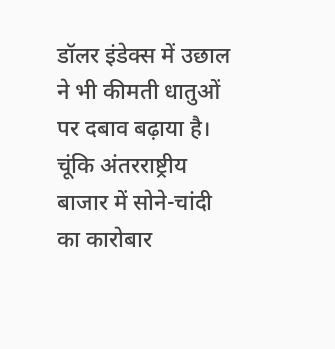डॉलर इंडेक्स में उछाल ने भी कीमती धातुओं पर दबाव बढ़ाया है। चूंकि अंतरराष्ट्रीय बाजार में सोने-चांदी का कारोबार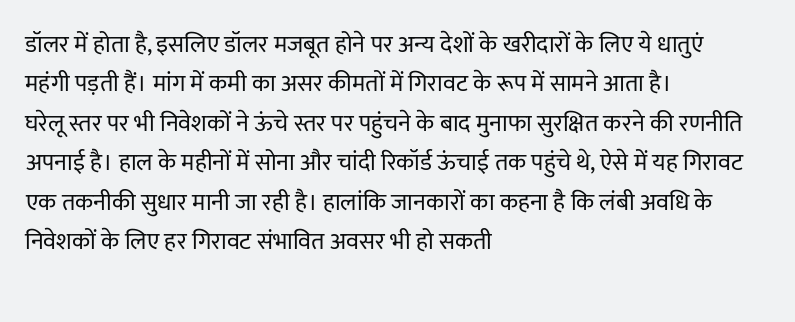डॉलर में होता है, इसलिए डॉलर मजबूत होने पर अन्य देशों के खरीदारों के लिए ये धातुएं महंगी पड़ती हैं। मांग में कमी का असर कीमतों में गिरावट के रूप में सामने आता है।
घरेलू स्तर पर भी निवेशकों ने ऊंचे स्तर पर पहुंचने के बाद मुनाफा सुरक्षित करने की रणनीति अपनाई है। हाल के महीनों में सोना और चांदी रिकॉर्ड ऊंचाई तक पहुंचे थे, ऐसे में यह गिरावट एक तकनीकी सुधार मानी जा रही है। हालांकि जानकारों का कहना है कि लंबी अवधि के निवेशकों के लिए हर गिरावट संभावित अवसर भी हो सकती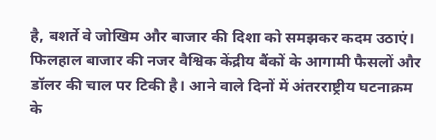है, बशर्ते वे जोखिम और बाजार की दिशा को समझकर कदम उठाएं।
फिलहाल बाजार की नजर वैश्विक केंद्रीय बैंकों के आगामी फैसलों और डॉलर की चाल पर टिकी है। आने वाले दिनों में अंतरराष्ट्रीय घटनाक्रम के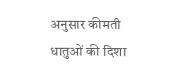अनुसार कीमती धातुओं की दिशा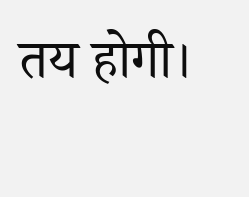तय होगी।